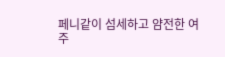페니같이 섬세하고 얌전한 여주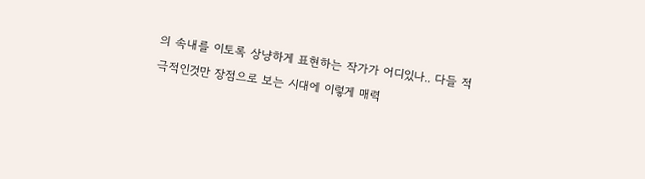의 속내를 이토록 상냥하게 표현하는 작가가 어디있나.. 다들 적극적인것만 장점으로 보는 시대에 이렇게 매력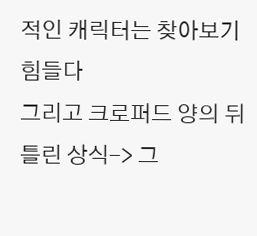적인 캐릭터는 찾아보기 힘들다
그리고 크로퍼드 양의 뒤틀린 상식-> 그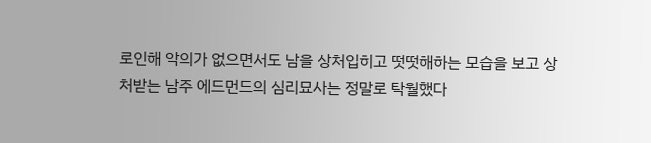로인해 악의가 없으면서도 남을 상처입히고 떳떳해하는 모습을 보고 상처받는 남주 에드먼드의 심리묘사는 정말로 탁월했다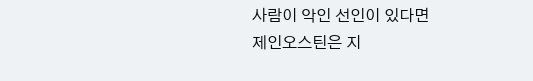사람이 악인 선인이 있다면
제인오스틴은 지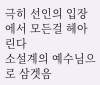극히 선인의 입장에서 모든걸 헤아린다
소설계의 예수님으로 삼겟음